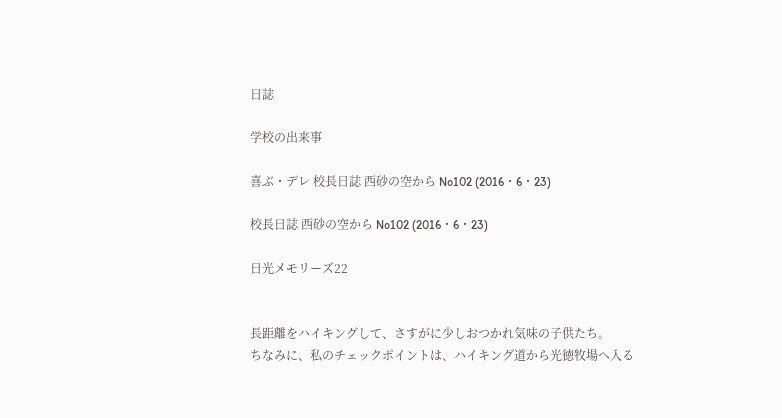日誌

学校の出来事

喜ぶ・デレ 校長日誌 西砂の空から No102 (2016・6・23)

校長日誌 西砂の空から No102 (2016・6・23)

日光メモリーズ22


長距離をハイキングして、さすがに少しおつかれ気味の子供たち。
ちなみに、私のチェックポイントは、ハイキング道から光徳牧場へ入る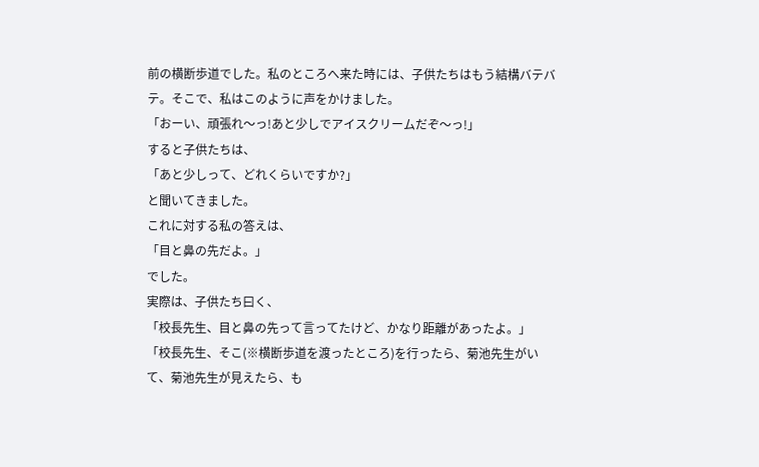前の横断歩道でした。私のところへ来た時には、子供たちはもう結構バテバテ。そこで、私はこのように声をかけました。
「おーい、頑張れ〜っ!あと少しでアイスクリームだぞ〜っ!」
すると子供たちは、
「あと少しって、どれくらいですか?」
と聞いてきました。
これに対する私の答えは、
「目と鼻の先だよ。」
でした。
実際は、子供たち曰く、
「校長先生、目と鼻の先って言ってたけど、かなり距離があったよ。」
「校長先生、そこ(※横断歩道を渡ったところ)を行ったら、菊池先生がいて、菊池先生が見えたら、も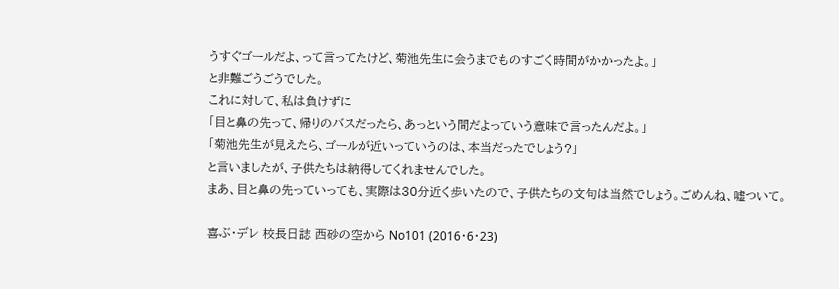うすぐゴールだよ、って言ってたけど、菊池先生に会うまでものすごく時間がかかったよ。」
と非難ごうごうでした。
これに対して、私は負けずに
「目と鼻の先って、帰りのバスだったら、あっという間だよっていう意味で言ったんだよ。」
「菊池先生が見えたら、ゴールが近いっていうのは、本当だったでしょう?」
と言いましたが、子供たちは納得してくれませんでした。
まあ、目と鼻の先っていっても、実際は30分近く歩いたので、子供たちの文句は当然でしょう。ごめんね、嘘ついて。

喜ぶ・デレ 校長日誌 西砂の空から No101 (2016・6・23)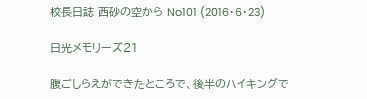校長日誌 西砂の空から No101 (2016・6・23)

日光メモリーズ21

腹ごしらえができたところで、後半のハイキングで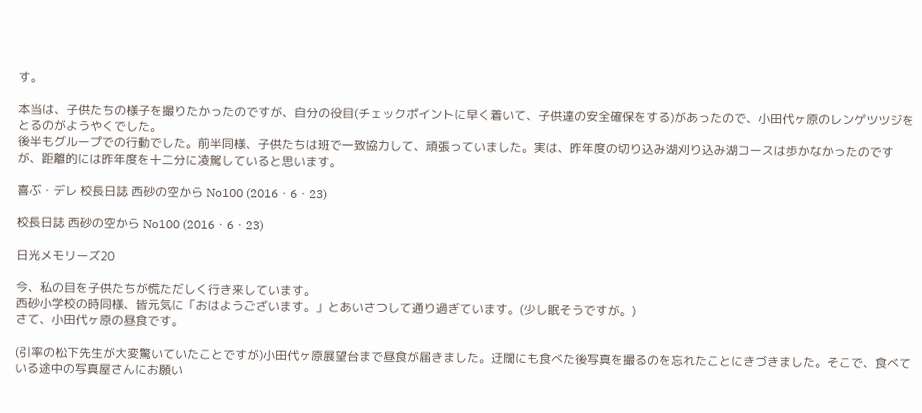す。

本当は、子供たちの様子を撮りたかったのですが、自分の役目(チェックポイントに早く着いて、子供達の安全確保をする)があったので、小田代ヶ原のレンゲツツジをとるのがようやくでした。
後半もグループでの行動でした。前半同様、子供たちは班で一致協力して、頑張っていました。実は、昨年度の切り込み湖刈り込み湖コースは歩かなかったのですが、距離的には昨年度を十二分に凌駕していると思います。

喜ぶ・デレ 校長日誌 西砂の空から No100 (2016・6・23)

校長日誌 西砂の空から No100 (2016・6・23)

日光メモリーズ20

今、私の目を子供たちが慌ただしく行き来しています。
西砂小学校の時同様、皆元気に「おはようございます。」とあいさつして通り過ぎています。(少し眠そうですが。)
さて、小田代ヶ原の昼食です。

(引率の松下先生が大変驚いていたことですが)小田代ヶ原展望台まで昼食が届きました。迂闊にも食べた後写真を撮るのを忘れたことにきづきました。そこで、食べている途中の写真屋さんにお願い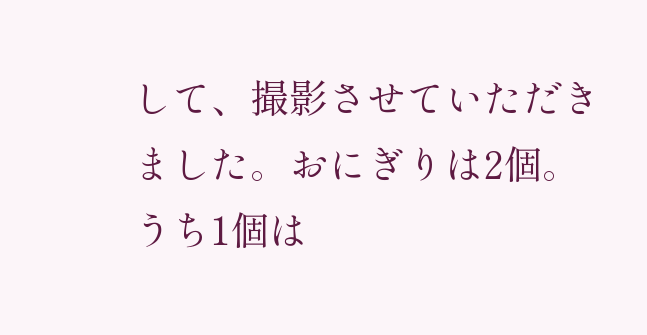して、撮影させていただきました。おにぎりは2個。うち1個は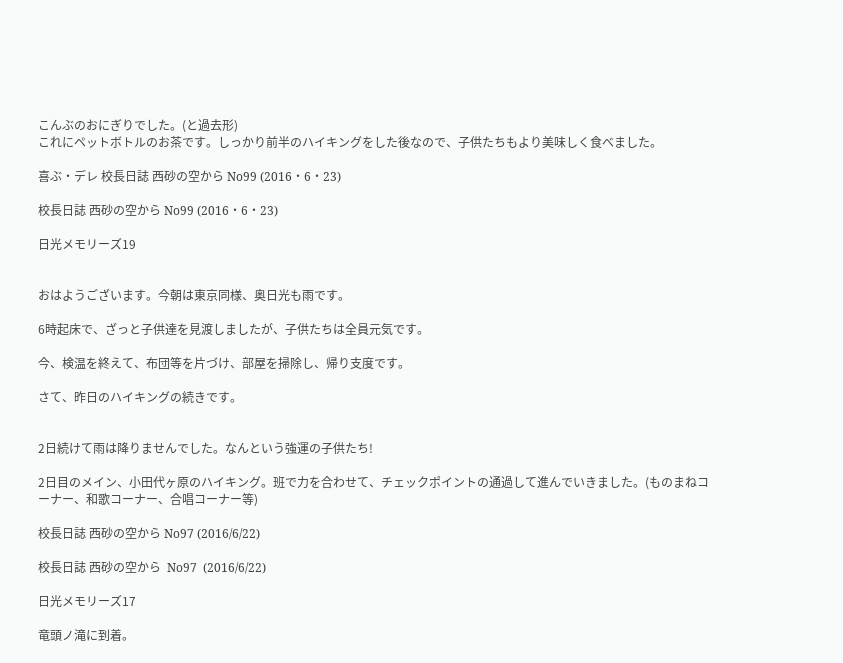こんぶのおにぎりでした。(と過去形)
これにペットボトルのお茶です。しっかり前半のハイキングをした後なので、子供たちもより美味しく食べました。

喜ぶ・デレ 校長日誌 西砂の空から No99 (2016・6・23)

校長日誌 西砂の空から No99 (2016・6・23)

日光メモリーズ19


おはようございます。今朝は東京同様、奥日光も雨です。

6時起床で、ざっと子供達を見渡しましたが、子供たちは全員元気です。

今、検温を終えて、布団等を片づけ、部屋を掃除し、帰り支度です。

さて、昨日のハイキングの続きです。


2日続けて雨は降りませんでした。なんという強運の子供たち!

2日目のメイン、小田代ヶ原のハイキング。班で力を合わせて、チェックポイントの通過して進んでいきました。(ものまねコーナー、和歌コーナー、合唱コーナー等)

校長日誌 西砂の空から No97 (2016/6/22)

校長日誌 西砂の空から  No97  (2016/6/22)

日光メモリーズ17

竜頭ノ滝に到着。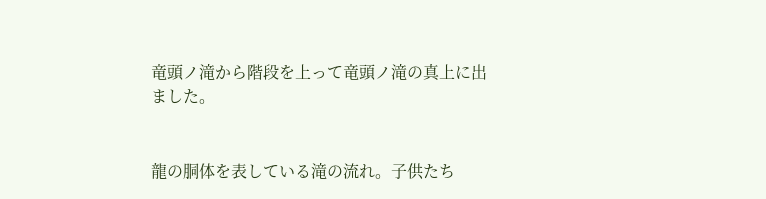竜頭ノ滝から階段を上って竜頭ノ滝の真上に出ました。


龍の胴体を表している滝の流れ。子供たち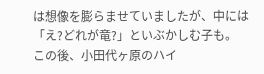は想像を膨らませていましたが、中には「え?どれが竜?」といぶかしむ子も。
この後、小田代ヶ原のハイ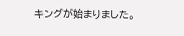キングが始まりました。